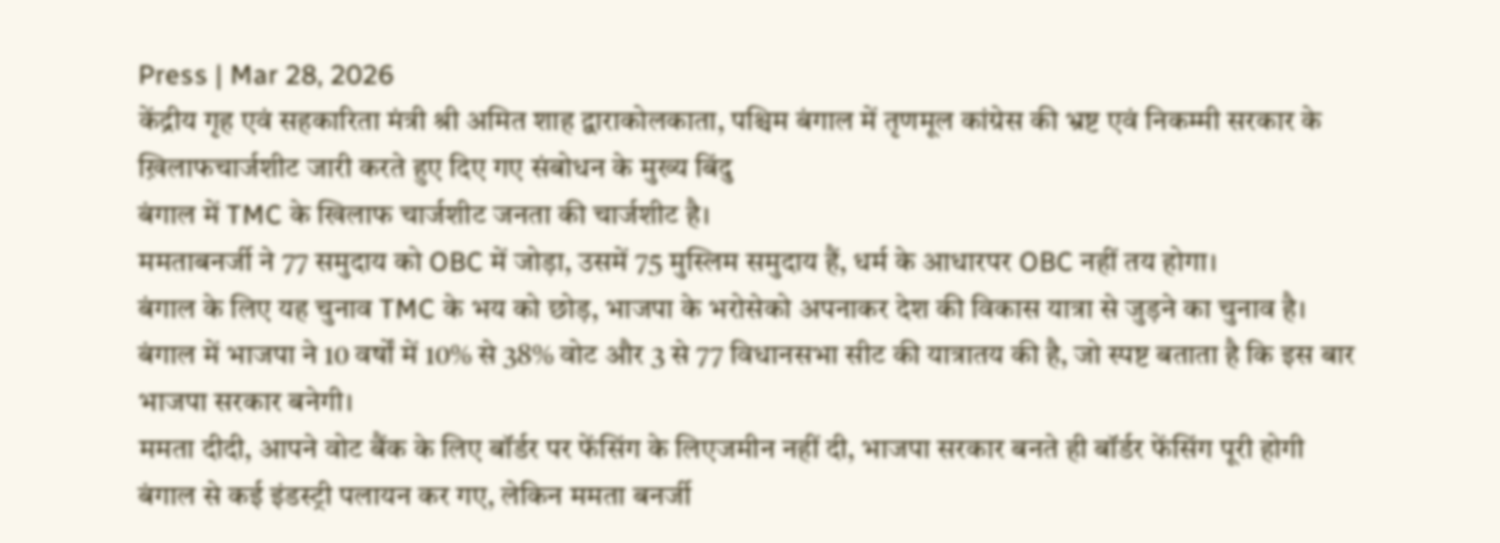Press | Mar 28, 2026
केंद्रीय गृह एवं सहकारिता मंत्री श्री अमित शाह द्वाराकोलकाता, पश्चिम बंगाल में तृणमूल कांग्रेस की भ्रष्ट एवं निकम्मी सरकार के ख़िलाफचार्जशीट जारी करते हुए दिए गए संबोधन के मुख्य बिंदु
बंगाल में TMC के खिलाफ चार्जशीट जनता की चार्जशीट है।
ममताबनर्जी ने 77 समुदाय को OBC में जोड़ा, उसमें 75 मुस्लिम समुदाय हैं, धर्म के आधारपर OBC नहीं तय होगा।
बंगाल के लिए यह चुनाव TMC के भय को छोड़, भाजपा के भरोसेको अपनाकर देश की विकास यात्रा से जुड़ने का चुनाव है।
बंगाल में भाजपा ने 10 वर्षों में 10% से 38% वोट और 3 से 77 विधानसभा सीट की यात्रातय की है, जो स्पष्ट बताता है कि इस बार भाजपा सरकार बनेगी।
ममता दीदी, आपने वोट बैंक के लिए बॉर्डर पर फेंसिंग के लिएजमीन नहीं दी, भाजपा सरकार बनते ही बॉर्डर फेंसिंग पूरी होगी
बंगाल से कई इंडस्ट्री पलायन कर गए, लेकिन ममता बनर्जी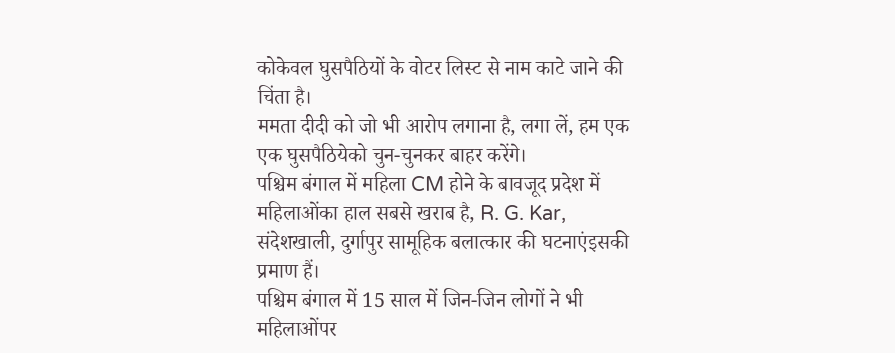कोकेवल घुसपैठियों के वोटर लिस्ट से नाम काटे जाने की चिंता है।
ममता दीदी को जो भी आरोप लगाना है, लगा लें, हम एक एक घुसपैठियेको चुन-चुनकर बाहर करेंगे।
पश्चिम बंगाल में महिला CM होने के बावजूद प्रदेश में महिलाओंका हाल सबसे खराब है, R. G. Kar, संदेशखाली, दुर्गापुर सामूहिक बलात्कार की घटनाएंइसकी प्रमाण हैं।
पश्चिम बंगाल में 15 साल में जिन-जिन लोगों ने भी महिलाओंपर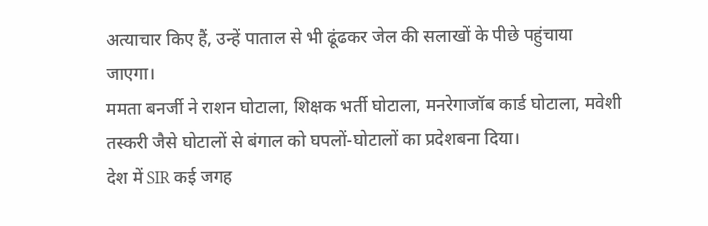अत्याचार किए हैं, उन्हें पाताल से भी ढूंढकर जेल की सलाखों के पीछे पहुंचाया जाएगा।
ममता बनर्जी ने राशन घोटाला, शिक्षक भर्ती घोटाला, मनरेगाजॉब कार्ड घोटाला, मवेशी तस्करी जैसे घोटालों से बंगाल को घपलों-घोटालों का प्रदेशबना दिया।
देश में SIR कई जगह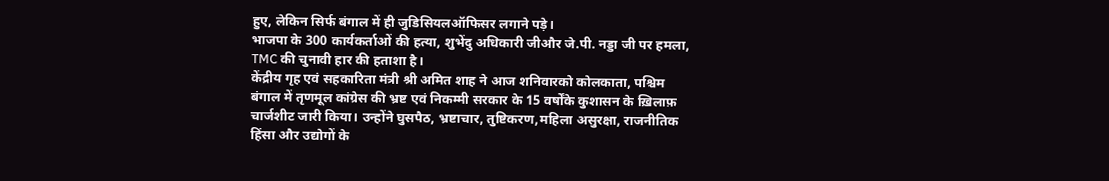हुए, लेकिन सिर्फ बंगाल में ही जुडिसियलऑफिसर लगाने पड़े।
भाजपा के 300 कार्यकर्ताओं की हत्या, शुभेंदु अधिकारी जीऔर जे.पी. नड्डा जी पर हमला, TMC की चुनावी हार की हताशा है।
केंद्रीय गृह एवं सहकारिता मंत्री श्री अमित शाह ने आज शनिवारको कोलकाता, पश्चिम बंगाल में तृणमूल कांग्रेस की भ्रष्ट एवं निकम्मी सरकार के 15 वर्षोंके कुशासन के ख़िलाफ़ चार्जशीट जारी किया। उन्होंने घुसपैठ, भ्रष्टाचार, तुष्टिकरण,महिला असुरक्षा, राजनीतिक हिंसा और उद्योगों के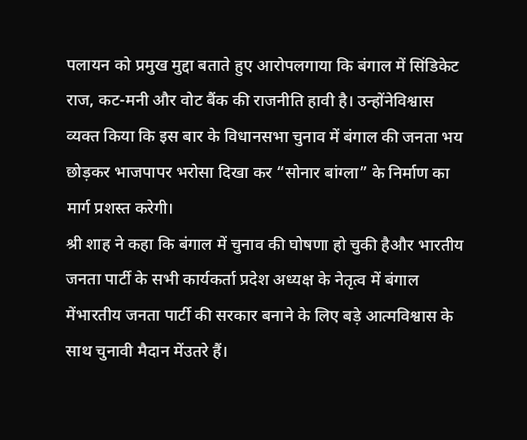पलायन को प्रमुख मुद्दा बताते हुए आरोपलगाया कि बंगाल में सिंडिकेट राज, कट-मनी और वोट बैंक की राजनीति हावी है। उन्होंनेविश्वास व्यक्त किया कि इस बार के विधानसभा चुनाव में बंगाल की जनता भय छोड़कर भाजपापर भरोसा दिखा कर “सोनार बांग्ला” के निर्माण का मार्ग प्रशस्त करेगी।
श्री शाह ने कहा कि बंगाल में चुनाव की घोषणा हो चुकी हैऔर भारतीय जनता पार्टी के सभी कार्यकर्ता प्रदेश अध्यक्ष के नेतृत्व में बंगाल मेंभारतीय जनता पार्टी की सरकार बनाने के लिए बड़े आत्मविश्वास के साथ चुनावी मैदान मेंउतरे हैं।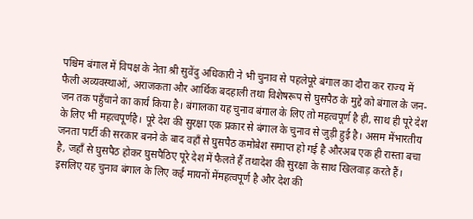पश्चिम बंगाल में विपक्ष के नेता श्री सुवेंदु अधिकारी ने भी चुनाव से पहलेपूरे बंगाल का दौरा कर राज्य में फैली अव्यवस्थाओं, अराजकता और आर्थिक बदहाली तथा विशेषरूप से घुसपैठ के मुद्दे को बंगाल के जन-जन तक पहुँचाने का कार्य किया है। बंगालका यह चुनाव बंगाल के लिए तो महत्वपूर्ण है ही, साथ ही पूरे देश के लिए भी महत्वपूर्णहै। पूरे देश की सुरक्षा एक प्रकार से बंगाल के चुनाव से जुड़ी हुई है। असम मेंभारतीय जनता पार्टी की सरकार बनने के बाद वहाँ से घुसपैठ कमोबेश समाप्त हो गई है औरअब एक ही रास्ता बचा है, जहाँ से घुसपैठ होकर घुसपैठिए पूरे देश में फैलते हैं तथादेश की सुरक्षा के साथ खिलवाड़ करते हैं। इसलिए यह चुनाव बंगाल के लिए कई मायनों मेंमहत्वपूर्ण है और देश की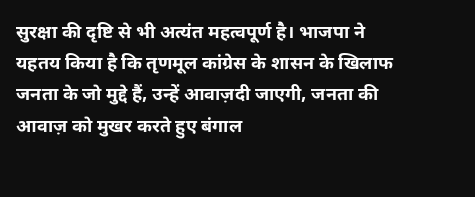सुरक्षा की दृष्टि से भी अत्यंत महत्वपूर्ण है। भाजपा ने यहतय किया है कि तृणमूल कांग्रेस के शासन के खिलाफ जनता के जो मुद्दे हैं, उन्हें आवाज़दी जाएगी, जनता की आवाज़ को मुखर करते हुए बंगाल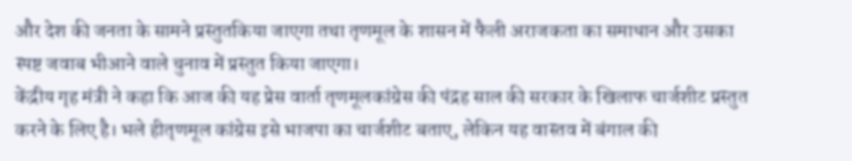और देश की जनता के सामने प्रस्तुतकिया जाएगा तथा तृणमूल के शासन में फैली अराजकता का समाधान और उसका स्पष्ट जवाब भीआने वाले चुनाव में प्रस्तुत किया जाएगा।
केंद्रीय गृह मंत्री ने कहा कि आज की यह प्रेस वार्ता तृणमूलकांग्रेस की पंद्रह साल की सरकार के खिलाफ चार्जशीट प्रस्तुत करने के लिए है। भले हीतृणमूल कांग्रेस इसे भाजपा का चार्जशीट बताए, लेकिन यह वास्तव में बंगाल की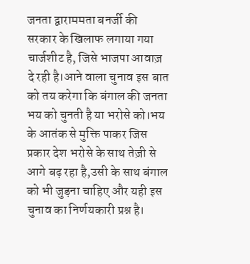जनता द्वाराममता बनर्जी की सरकार के खिलाफ लगाया गया चार्जशीट है, जिसे भाजपा आवाज़ दे रही है।आने वाला चुनाव इस बात को तय करेगा कि बंगाल की जनता भय को चुनती है या भरोसे को।भय के आतंक से मुक्ति पाकर जिस प्रकार देश भरोसे के साथ तेज़ी से आगे बढ़ रहा है,उसी के साथ बंगाल को भी जुड़ना चाहिए और यही इस चुनाव का निर्णयकारी प्रश्न है।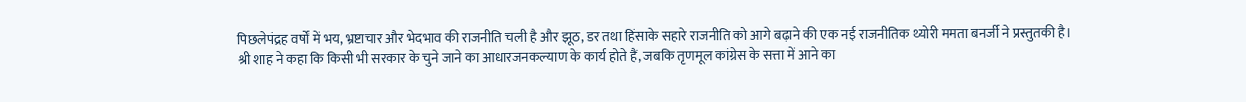पिछलेपंद्रह वर्षों में भय, भ्रष्टाचार और भेदभाव की राजनीति चली है और झूठ, डर तथा हिंसाके सहारे राजनीति को आगे बढ़ाने की एक नई राजनीतिक थ्योरी ममता बनर्जी ने प्रस्तुतकी है।
श्री शाह ने कहा कि किसी भी सरकार के चुने जाने का आधारजनकल्याण के कार्य होते हैं, जबकि तृणमूल कांग्रेस के सत्ता में आने का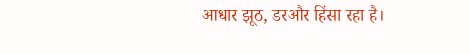आधार झूठ, डरऔर हिंसा रहा है।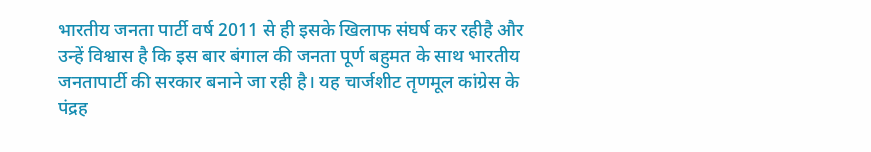भारतीय जनता पार्टी वर्ष 2011 से ही इसके खिलाफ संघर्ष कर रहीहै और उन्हें विश्वास है कि इस बार बंगाल की जनता पूर्ण बहुमत के साथ भारतीय जनतापार्टी की सरकार बनाने जा रही है। यह चार्जशीट तृणमूल कांग्रेस के पंद्रह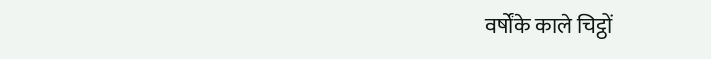वर्षोंके काले चिट्ठों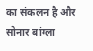का संकलन है और सोनार बांग्ला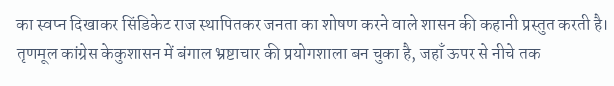का स्वप्न दिखाकर सिंडिकेट राज स्थापितकर जनता का शोषण करने वाले शासन की कहानी प्रस्तुत करती है। तृणमूल कांग्रेस केकुशासन में बंगाल भ्रष्टाचार की प्रयोगशाला बन चुका है, जहाँ ऊपर से नीचे तक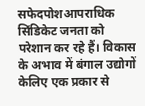सफेदपोशआपराधिक सिंडिकेट जनता को परेशान कर रहे हैं। विकास के अभाव में बंगाल उद्योगों केलिए एक प्रकार से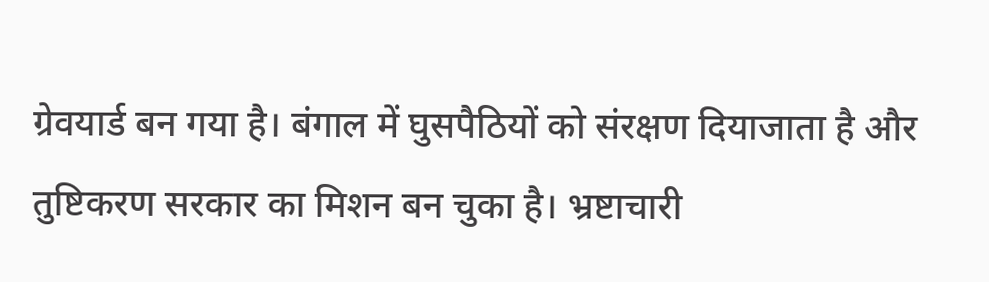ग्रेवयार्ड बन गया है। बंगाल में घुसपैठियों को संरक्षण दियाजाता है और तुष्टिकरण सरकार का मिशन बन चुका है। भ्रष्टाचारी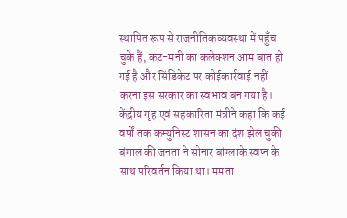स्थापित रूप से राजनीतिकव्यवस्था में पहुँच चुके हैं, कट-मनी का कलेक्शन आम बात हो गई है और सिंडिकेट पर कोईकार्रवाई नहीं करना इस सरकार का स्वभाव बन गया है।
केंद्रीय गृह एवं सहकारिता मंत्रीने कहा कि कई वर्षों तक कम्युनिस्ट शासन का दंश झेल चुकी बंगाल की जनता ने सोनार बांग्लाके स्वप्न के साथ परिवर्तन किया था। ममता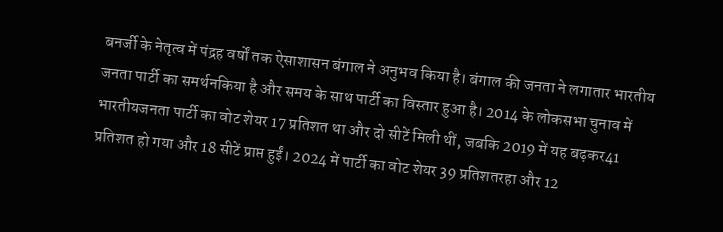बनर्जी के नेतृत्व में पंद्रह वर्षों तक ऐसाशासन बंगाल ने अनुभव किया है। बंगाल की जनता ने लगातार भारतीय जनता पार्टी का समर्थनकिया है और समय के साथ पार्टी का विस्तार हुआ है। 2014 के लोकसभा चुनाव में भारतीयजनता पार्टी का वोट शेयर 17 प्रतिशत था और दो सीटें मिली थीं, जबकि 2019 में यह बढ़कर41 प्रतिशत हो गया और 18 सीटें प्राप्त हुईं। 2024 में पार्टी का वोट शेयर 39 प्रतिशतरहा और 12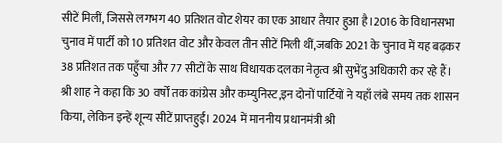सीटें मिलीं, जिससे लगभग 40 प्रतिशत वोट शेयर का एक आधार तैयार हुआ है।2016 के विधानसभा चुनाव में पार्टी को 10 प्रतिशत वोट और केवल तीन सीटें मिली थीं,जबकि 2021 के चुनाव में यह बढ़कर 38 प्रतिशत तक पहुँचा और 77 सीटों के साथ विधायक दलका नेतृत्व श्री सुभेंदु अधिकारी कर रहे हैं।
श्री शाह ने कहा कि 30 वर्षों तक कांग्रेस और कम्युनिस्ट,इन दोनों पार्टियों ने यहाँ लंबे समय तक शासन किया, लेकिन इन्हें शून्य सीटें प्राप्तहुईं। 2024 में माननीय प्रधानमंत्री श्री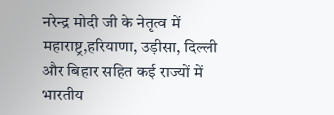नरेन्द्र मोदी जी के नेतृत्व में महाराष्ट्र,हरियाणा, उड़ीसा, दिल्ली और बिहार सहित कई राज्यों में भारतीय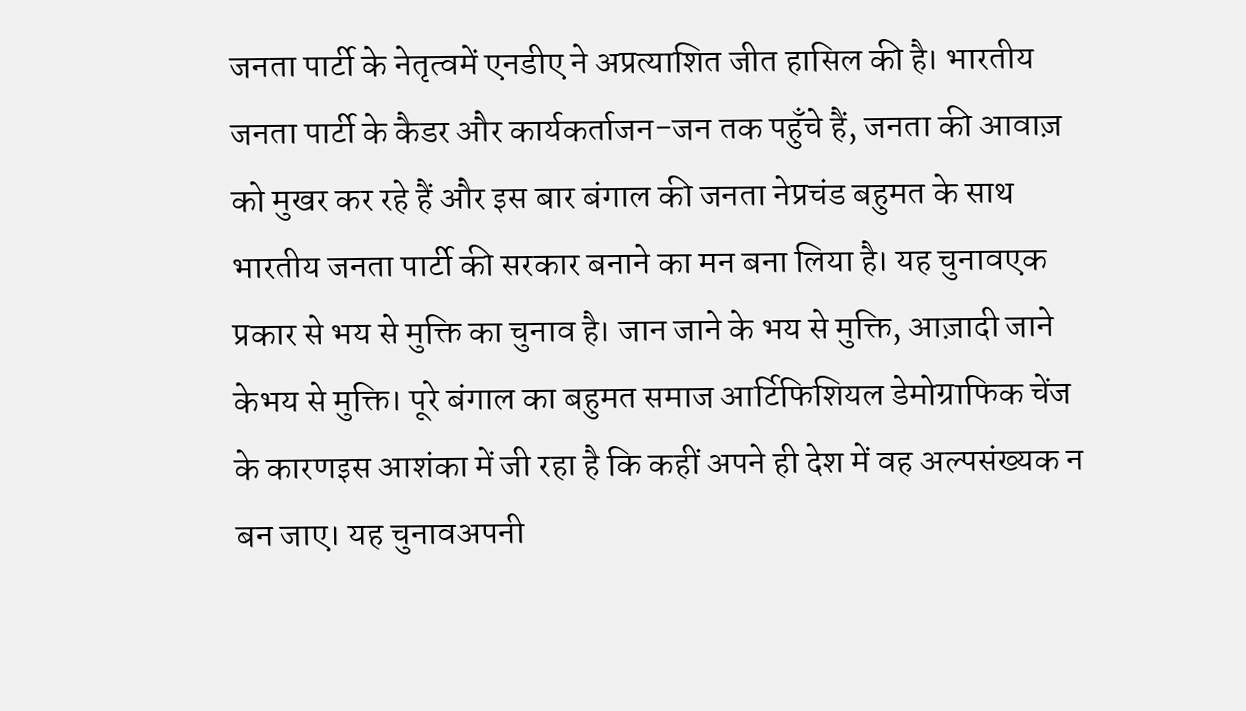जनता पार्टी के नेतृत्वमें एनडीए ने अप्रत्याशित जीत हासिल की है। भारतीय जनता पार्टी के कैडर और कार्यकर्ताजन-जन तक पहुँचे हैं, जनता की आवाज़ को मुखर कर रहे हैं और इस बार बंगाल की जनता नेप्रचंड बहुमत के साथ भारतीय जनता पार्टी की सरकार बनाने का मन बना लिया है। यह चुनावएक प्रकार से भय से मुक्ति का चुनाव है। जान जाने के भय से मुक्ति, आज़ादी जाने केभय से मुक्ति। पूरे बंगाल का बहुमत समाज आर्टिफिशियल डेमोग्राफिक चेंज के कारणइस आशंका में जी रहा है कि कहीं अपने ही देश में वह अल्पसंख्यक न बन जाए। यह चुनावअपनी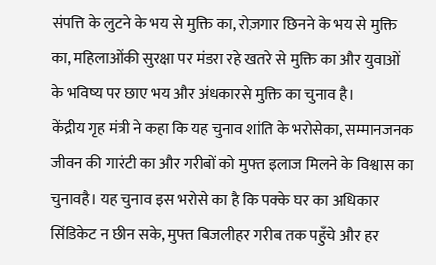संपत्ति के लुटने के भय से मुक्ति का, रोज़गार छिनने के भय से मुक्ति का, महिलाओंकी सुरक्षा पर मंडरा रहे खतरे से मुक्ति का और युवाओं के भविष्य पर छाए भय और अंधकारसे मुक्ति का चुनाव है।
केंद्रीय गृह मंत्री ने कहा कि यह चुनाव शांति के भरोसेका, सम्मानजनक जीवन की गारंटी का और गरीबों को मुफ्त इलाज मिलने के विश्वास का चुनावहै। यह चुनाव इस भरोसे का है कि पक्के घर का अधिकार सिंडिकेट न छीन सके, मुफ्त बिजलीहर गरीब तक पहुँचे और हर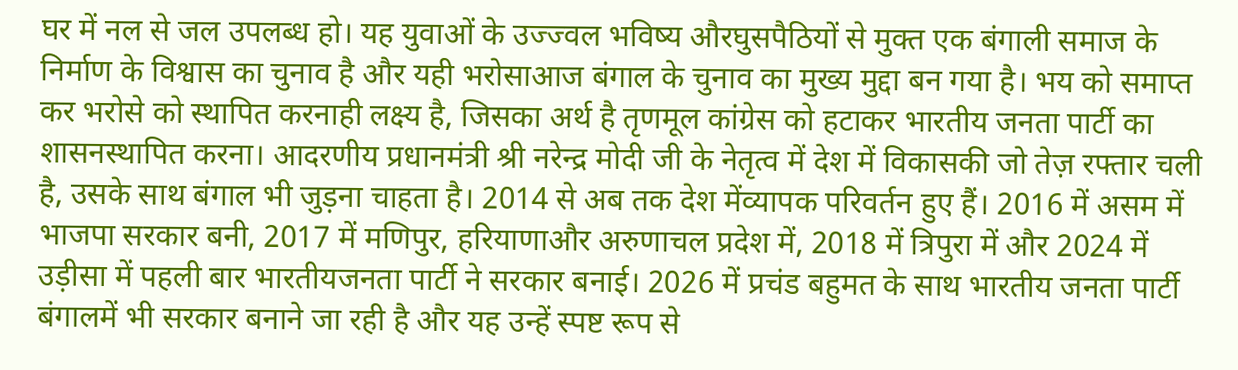घर में नल से जल उपलब्ध हो। यह युवाओं के उज्ज्वल भविष्य औरघुसपैठियों से मुक्त एक बंगाली समाज के निर्माण के विश्वास का चुनाव है और यही भरोसाआज बंगाल के चुनाव का मुख्य मुद्दा बन गया है। भय को समाप्त कर भरोसे को स्थापित करनाही लक्ष्य है, जिसका अर्थ है तृणमूल कांग्रेस को हटाकर भारतीय जनता पार्टी का शासनस्थापित करना। आदरणीय प्रधानमंत्री श्री नरेन्द्र मोदी जी के नेतृत्व में देश में विकासकी जो तेज़ रफ्तार चली है, उसके साथ बंगाल भी जुड़ना चाहता है। 2014 से अब तक देश मेंव्यापक परिवर्तन हुए हैं। 2016 में असम में भाजपा सरकार बनी, 2017 में मणिपुर, हरियाणाऔर अरुणाचल प्रदेश में, 2018 में त्रिपुरा में और 2024 में उड़ीसा में पहली बार भारतीयजनता पार्टी ने सरकार बनाई। 2026 में प्रचंड बहुमत के साथ भारतीय जनता पार्टी बंगालमें भी सरकार बनाने जा रही है और यह उन्हें स्पष्ट रूप से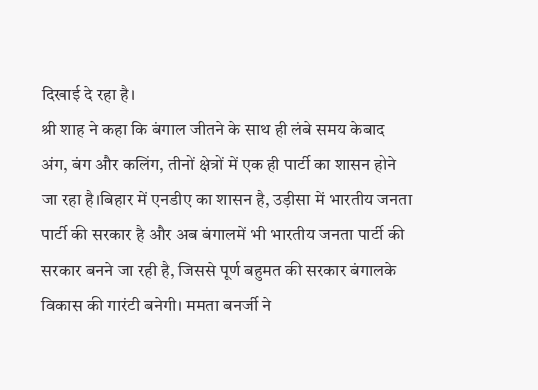दिखाई दे रहा है।
श्री शाह ने कहा कि बंगाल जीतने के साथ ही लंबे समय केबाद अंग, बंग और कलिंग, तीनों क्षेत्रों में एक ही पार्टी का शासन होने जा रहा है।बिहार में एनडीए का शासन है, उड़ीसा में भारतीय जनता पार्टी की सरकार है और अब बंगालमें भी भारतीय जनता पार्टी की सरकार बनने जा रही है, जिससे पूर्ण बहुमत की सरकार बंगालके विकास की गारंटी बनेगी। ममता बनर्जी ने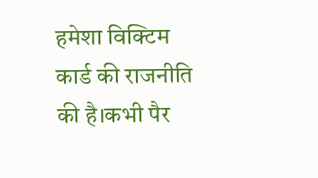हमेशा विक्टिम कार्ड की राजनीति की है।कभी पैर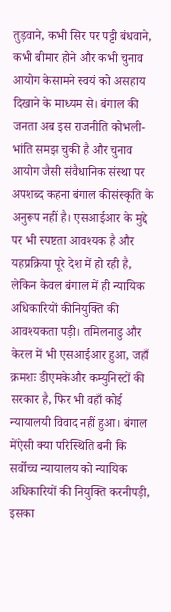तुड़वाने, कभी सिर पर पट्टी बंधवाने, कभी बीमार होने और कभी चुनाव आयोग केसामने स्वयं को असहाय दिखाने के माध्यम से। बंगाल की जनता अब इस राजनीति कोभली-भांति समझ चुकी है और चुनाव आयोग जैसी संवैधानिक संस्था पर अपशब्द कहना बंगाल कीसंस्कृति के अनुरूप नहीं है। एसआईआर के मुद्दे पर भी स्पष्टता आवश्यक है और यहप्रक्रिया पूरे देश में हो रही है, लेकिन केवल बंगाल में ही न्यायिक अधिकारियों कीनियुक्ति की आवश्यकता पड़ी। तमिलनाडु और केरल में भी एसआईआर हुआ, जहाँ क्रमशः डीएमकेऔर कम्युनिस्टों की सरकार है, फिर भी वहाँ कोई न्यायालयी विवाद नहीं हुआ। बंगाल मेंऐसी क्या परिस्थिति बनी कि सर्वोच्च न्यायालय को न्यायिक अधिकारियों की नियुक्ति करनीपड़ी, इसका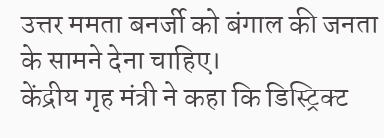उत्तर ममता बनर्जी को बंगाल की जनता के सामने देना चाहिए।
केंद्रीय गृह मंत्री ने कहा कि डिस्ट्रिक्ट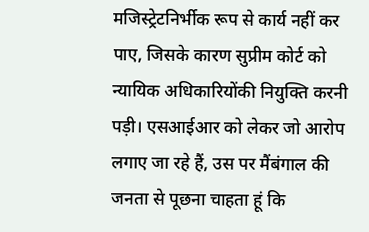मजिस्ट्रेटनिर्भीक रूप से कार्य नहीं कर पाए, जिसके कारण सुप्रीम कोर्ट को न्यायिक अधिकारियोंकी नियुक्ति करनी पड़ी। एसआईआर को लेकर जो आरोप लगाए जा रहे हैं, उस पर मैंबंगाल की जनता से पूछना चाहता हूं कि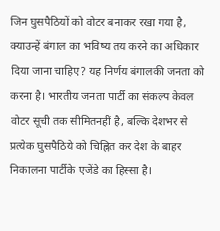जिन घुसपैठियों को वोटर बनाकर रखा गया है, क्याउन्हें बंगाल का भविष्य तय करने का अधिकार दिया जाना चाहिए? यह निर्णय बंगालकी जनता को करना है। भारतीय जनता पार्टी का संकल्प केवल वोटर सूची तक सीमितनहीं है, बल्कि देशभर से प्रत्येक घुसपैठिये को चिह्नित कर देश के बाहर निकालना पार्टीके एजेंडे का हिस्सा है।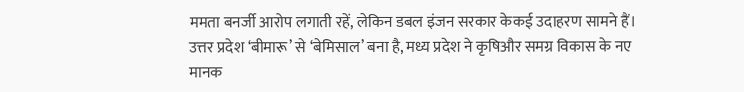ममता बनर्जी आरोप लगाती रहें, लेकिन डबल इंजन सरकार केकई उदाहरण सामने हैं। उत्तर प्रदेश ‘बीमारू’ से ‘बेमिसाल’ बना है, मध्य प्रदेश ने कृषिऔर समग्र विकास के नए मानक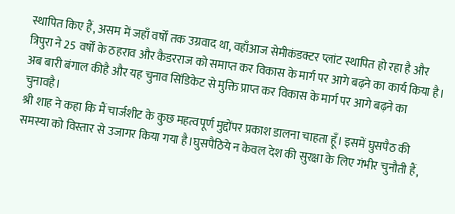स्थापित किए हैं, असम में जहाँ वर्षों तक उग्रवाद था, वहाँआज सेमीकंडक्टर प्लांट स्थापित हो रहा है और त्रिपुरा ने 25 वर्षों के ठहराव और कैडरराज को समाप्त कर विकास के मार्ग पर आगे बढ़ने का कार्य किया है। अब बारी बंगाल कीहै और यह चुनाव सिंडिकेट से मुक्ति प्राप्त कर विकास के मार्ग पर आगे बढ़ने का चुनावहै।
श्री शाह ने कहा कि मैं चार्जशीट के कुछ महत्वपूर्ण मुद्दोंपर प्रकाश डालना चाहता हूँ। इसमें घुसपैठ की समस्या को विस्तार से उजागर किया गया है।घुसपैठिये न केवल देश की सुरक्षा के लिए गंभीर चुनौती हैं,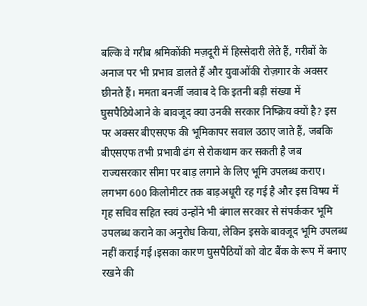बल्कि वे गरीब श्रमिकोंकी मज़दूरी में हिस्सेदारी लेते हैं, गरीबों के अनाज पर भी प्रभाव डालते हैं और युवाओंकी रोज़गार के अवसर छीनते हैं। ममता बनर्जी जवाब दे कि इतनी बड़ी संख्या में घुसपैठियेआने के बावजूद क्या उनकी सरकार निष्क्रिय क्यों है? इस पर अक्सर बीएसएफ की भूमिकापर सवाल उठाए जाते हैं, जबकि बीएसएफ तभी प्रभावी ढंग से रोकथाम कर सकती है जब राज्यसरकार सीमा पर बाड़ लगाने के लिए भूमि उपलब्ध कराए। लगभग 600 किलोमीटर तक बाड़अधूरी रह गई है और इस विषय में गृह सचिव सहित स्वयं उन्होंने भी बंगाल सरकार से संपर्ककर भूमि उपलब्ध कराने का अनुरोध किया, लेकिन इसके बावजूद भूमि उपलब्ध नहीं कराई गई।इसका कारण घुसपैठियों को वोट बैंक के रूप में बनाए रखने की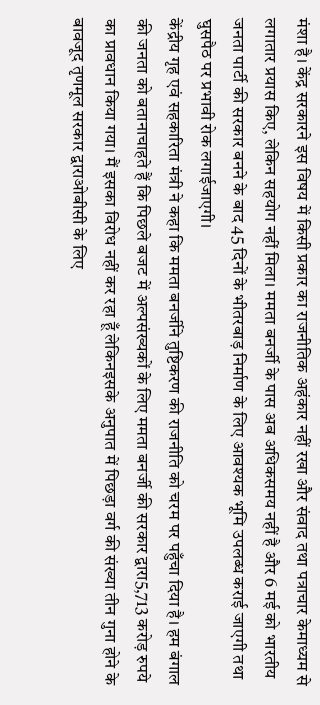मंशा है। केंद्र सरकारने इस विषय में किसी प्रकार का राजनीतिक अहंकार नहीं रखा और संवाद तथा पत्राचार केमाध्यम से लगातार प्रयास किए, लेकिन सहयोग नहीं मिला। ममता बनर्जी के पास अब अधिकसमय नहीं है और 6 मई को भारतीय जनता पार्टी की सरकार बनने के बाद 45 दिनों के भीतरबाड़ निर्माण के लिए आवश्यक भूमि उपलब्ध कराई जाएगी तथा घुसपैठ पर प्रभावी रोक लगाईजाएगी।
केंद्रीय गृह एवं सहकारिता मंत्री ने कहा कि ममता बनर्जीने तुष्टिकरण की राजनीति को चरम पर पहुँचा दिया है। हम बंगाल की जनता को बतानाचाहते हैं कि पिछले बजट में अल्पसंख्यकों के लिए ममता बनर्जी की सरकार द्वारा5,713 करोड़ रुपये का प्रावधान किया गया। मैं इसका विरोध नहीं कर रहा हूँ लेकिनइसके अनुपात में पिछड़ा वर्ग की संख्या तीन गुना होने के बावजूद तृणमूल सरकार द्वाराओबीसी के लिए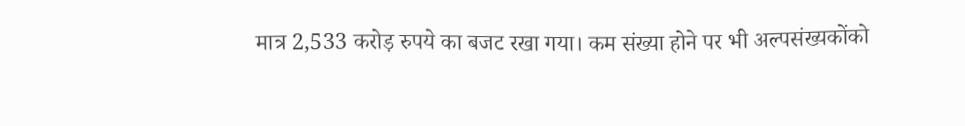मात्र 2,533 करोड़ रुपये का बजट रखा गया। कम संख्या होने पर भी अल्पसंख्यकोंको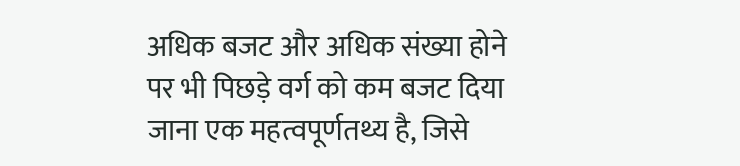अधिक बजट और अधिक संख्या होने पर भी पिछड़े वर्ग को कम बजट दिया जाना एक महत्वपूर्णतथ्य है, जिसे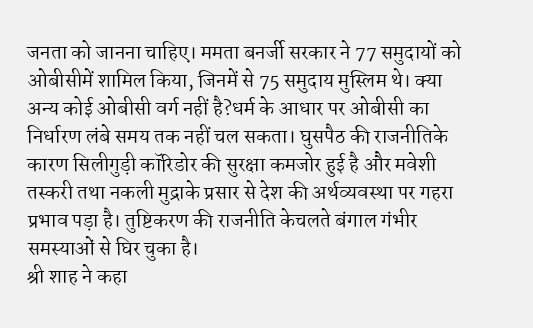जनता को जानना चाहिए। ममता बनर्जी सरकार ने 77 समुदायों को ओबीसीमें शामिल किया, जिनमें से 75 समुदाय मुस्लिम थे। क्या अन्य कोई ओबीसी वर्ग नहीं है?धर्म के आधार पर ओबीसी का निर्धारण लंबे समय तक नहीं चल सकता। घुसपैठ की राजनीतिके कारण सिलीगुड़ी कॉरिडोर की सुरक्षा कमजोर हुई है और मवेशी तस्करी तथा नकली मुद्राके प्रसार से देश की अर्थव्यवस्था पर गहरा प्रभाव पड़ा है। तुष्टिकरण की राजनीति केचलते बंगाल गंभीर समस्याओं से घिर चुका है।
श्री शाह ने कहा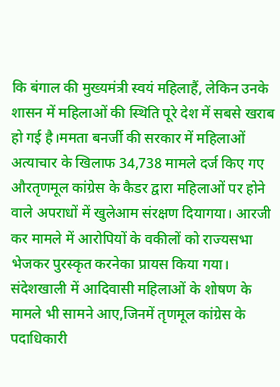कि बंगाल की मुख्यमंत्री स्वयं महिलाहैं, लेकिन उनके शासन में महिलाओं की स्थिति पूरे देश में सबसे खराब हो गई है।ममता बनर्जी की सरकार में महिलाओं अत्याचार के खिलाफ 34,738 मामले दर्ज किए गए औरतृणमूल कांग्रेस के कैडर द्वारा महिलाओं पर होने वाले अपराधों में खुलेआम संरक्षण दियागया। आरजी कर मामले में आरोपियों के वकीलों को राज्यसभा भेजकर पुरस्कृत करनेका प्रायस किया गया। संदेशखाली में आदिवासी महिलाओं के शोषण के मामले भी सामने आए,जिनमें तृणमूल कांग्रेस के पदाधिकारी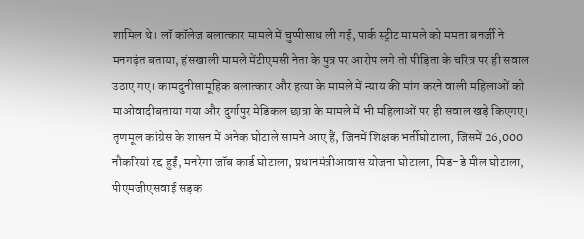शामिल थे। लॉ कॉलेज बलात्कार मामले में चुप्पीसाध ली गई, पार्क स्ट्रीट मामले को ममता बनर्जी ने मनगढ़ंत बताया, हंसखाली मामले मेंटीएमसी नेता के पुत्र पर आरोप लगे तो पीड़िता के चरित्र पर ही सवाल उठाए गए। कामदुनीसामूहिक बलात्कार और हत्या के मामले में न्याय की मांग करने वाली महिलाओं को माओवादीबताया गया और दुर्गापुर मेडिकल छात्रा के मामले में भी महिलाओं पर ही सवाल खड़े किएगए। तृणमूल कांग्रेस के शासन में अनेक घोटाले सामने आए हैं, जिनमें शिक्षक भर्तीघोटाला, जिसमें 26,000 नौकरियां रद्द हुईं, मनरेगा जॉब कार्ड घोटाला, प्रधानमंत्रीआवास योजना घोटाला, मिड-डे मील घोटाला, पीएमजीएसवाई सड़क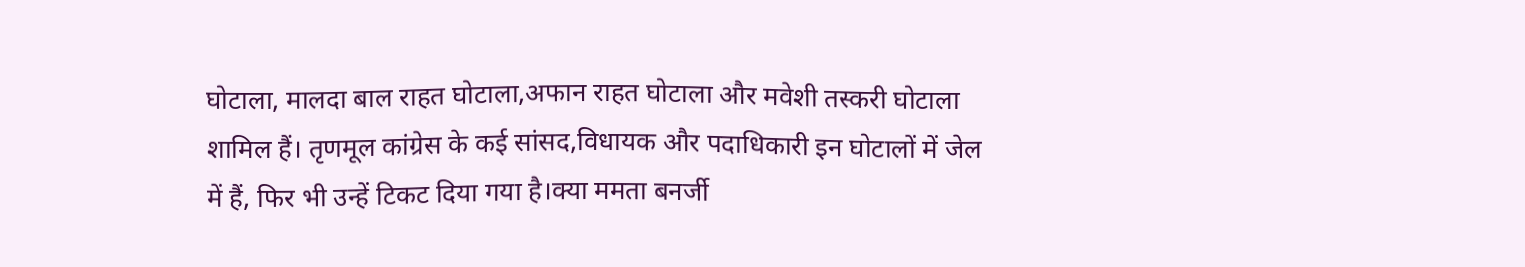घोटाला, मालदा बाल राहत घोटाला,अफान राहत घोटाला और मवेशी तस्करी घोटाला शामिल हैं। तृणमूल कांग्रेस के कई सांसद,विधायक और पदाधिकारी इन घोटालों में जेल में हैं, फिर भी उन्हें टिकट दिया गया है।क्या ममता बनर्जी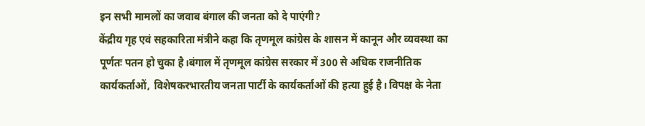इन सभी मामलों का जवाब बंगाल की जनता को दे पाएंगी?
केंद्रीय गृह एवं सहकारिता मंत्रीने कहा कि तृणमूल कांग्रेस के शासन में कानून और व्यवस्था का पूर्णतः पतन हो चुका है।बंगाल में तृणमूल कांग्रेस सरकार में 300 से अधिक राजनीतिक कार्यकर्ताओं, विशेषकरभारतीय जनता पार्टी के कार्यकर्ताओं की हत्या हुई है। विपक्ष के नेता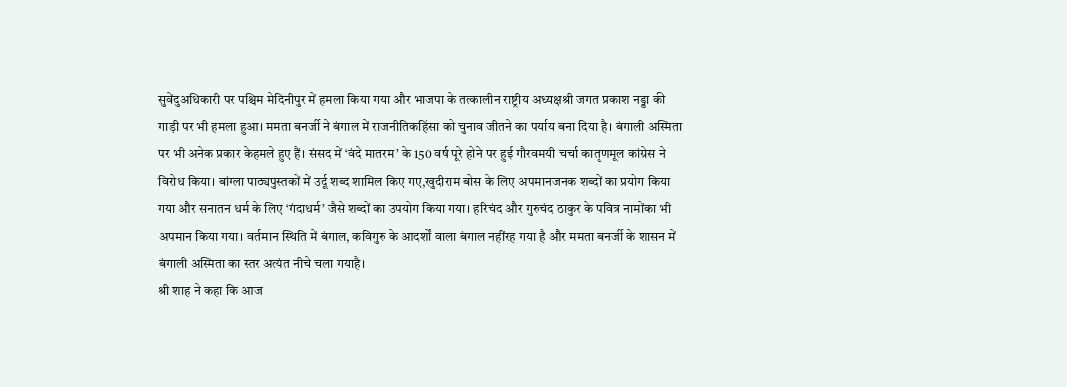सुवेंदुअधिकारी पर पश्चिम मेदिनीपुर में हमला किया गया और भाजपा के तत्कालीन राष्ट्रीय अध्यक्षश्री जगत प्रकाश नड्डा की गाड़ी पर भी हमला हुआ। ममता बनर्जी ने बंगाल में राजनीतिकहिंसा को चुनाव जीतने का पर्याय बना दिया है। बंगाली अस्मिता पर भी अनेक प्रकार केहमले हुए हैं। संसद में ‘वंदे मातरम’ के 150 वर्ष पूरे होने पर हुई गौरवमयी चर्चा कातृणमूल कांग्रेस ने विरोध किया। बांग्ला पाठ्यपुस्तकों में उर्दू शब्द शामिल किए गए,खुदीराम बोस के लिए अपमानजनक शब्दों का प्रयोग किया गया और सनातन धर्म के लिए ‘गंदाधर्म’ जैसे शब्दों का उपयोग किया गया। हरिचंद और गुरुचंद ठाकुर के पवित्र नामोंका भी अपमान किया गया। वर्तमान स्थिति में बंगाल, कविगुरु के आदर्शों वाला बंगाल नहींरह गया है और ममता बनर्जी के शासन में बंगाली अस्मिता का स्तर अत्यंत नीचे चला गयाहै।
श्री शाह ने कहा कि आज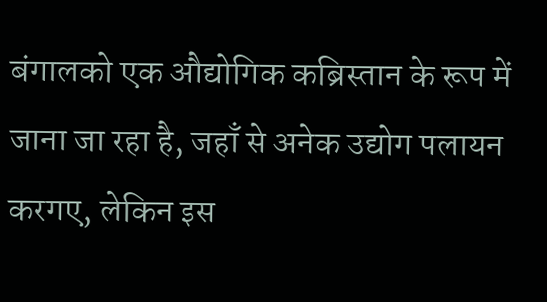बंगालको एक औद्योगिक कब्रिस्तान के रूप में जाना जा रहा है, जहाँ से अनेक उद्योग पलायन करगए, लेकिन इस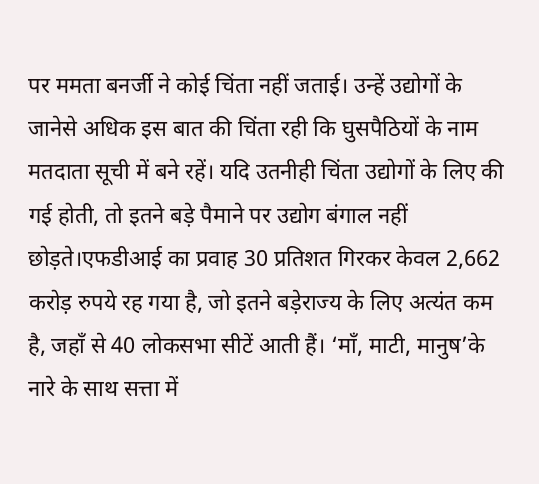पर ममता बनर्जी ने कोई चिंता नहीं जताई। उन्हें उद्योगों के जानेसे अधिक इस बात की चिंता रही कि घुसपैठियों के नाम मतदाता सूची में बने रहें। यदि उतनीही चिंता उद्योगों के लिए की गई होती, तो इतने बड़े पैमाने पर उद्योग बंगाल नहीं छोड़ते।एफडीआई का प्रवाह 30 प्रतिशत गिरकर केवल 2,662 करोड़ रुपये रह गया है, जो इतने बड़ेराज्य के लिए अत्यंत कम है, जहाँ से 40 लोकसभा सीटें आती हैं। ‘माँ, माटी, मानुष’के नारे के साथ सत्ता में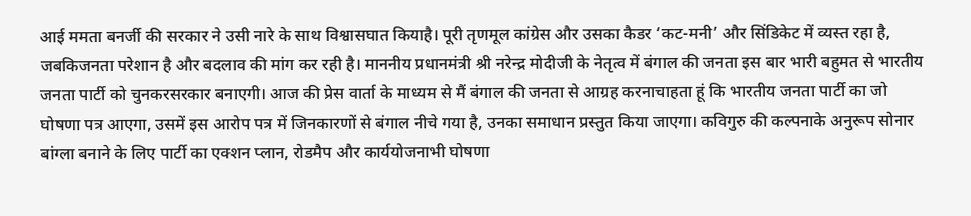आई ममता बनर्जी की सरकार ने उसी नारे के साथ विश्वासघात कियाहै। पूरी तृणमूल कांग्रेस और उसका कैडर ‘कट-मनी’ और सिंडिकेट में व्यस्त रहा है, जबकिजनता परेशान है और बदलाव की मांग कर रही है। माननीय प्रधानमंत्री श्री नरेन्द्र मोदीजी के नेतृत्व में बंगाल की जनता इस बार भारी बहुमत से भारतीय जनता पार्टी को चुनकरसरकार बनाएगी। आज की प्रेस वार्ता के माध्यम से मैं बंगाल की जनता से आग्रह करनाचाहता हूं कि भारतीय जनता पार्टी का जो घोषणा पत्र आएगा, उसमें इस आरोप पत्र में जिनकारणों से बंगाल नीचे गया है, उनका समाधान प्रस्तुत किया जाएगा। कविगुरु की कल्पनाके अनुरूप सोनार बांग्ला बनाने के लिए पार्टी का एक्शन प्लान, रोडमैप और कार्ययोजनाभी घोषणा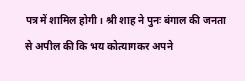पत्र में शामिल होगी। श्री शाह ने पुनः बंगाल की जनता से अपील की कि भय कोत्यागकर अपने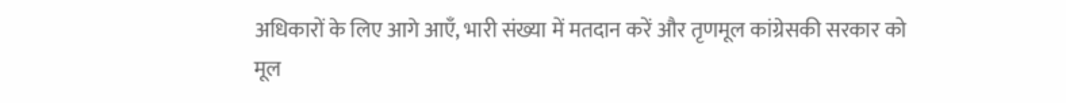अधिकारों के लिए आगे आएँ, भारी संख्या में मतदान करें और तृणमूल कांग्रेसकी सरकार को मूल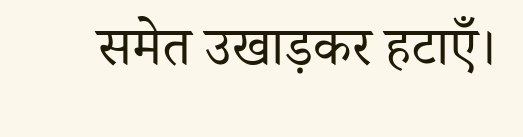समेत उखाड़कर हटाएँ।